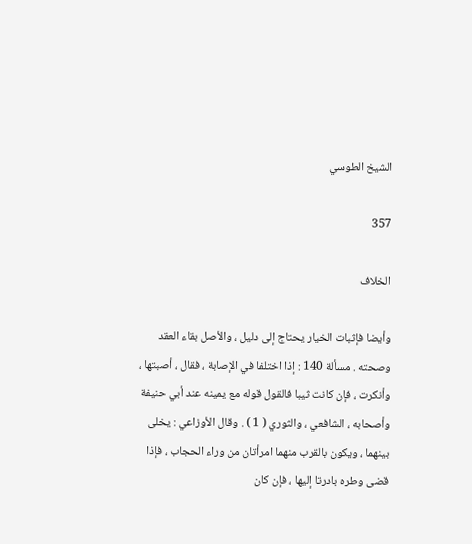الشيخ الطوسي

357

الخلاف

وأيضا فإثبات الخيار يحتاج إلى دليل ، والأصل بقاء العقد وصحته . مسألة 140 : إذا اختلفا في الإصابة ، فقال ، أصبتها ، وأنكرت ، فإن كانت ثيبا فالقول قوله مع يمينه عند أبي حنيفة وأصحابه ، الشافعي ، والثوري ( 1 ) . وقال الأوزاعي : يخلى بينهما ، ويكون بالقرب منهما امرأتان من وراء الحجاب ، فإذا قضى وطره بادرتا إليها ، فإن كان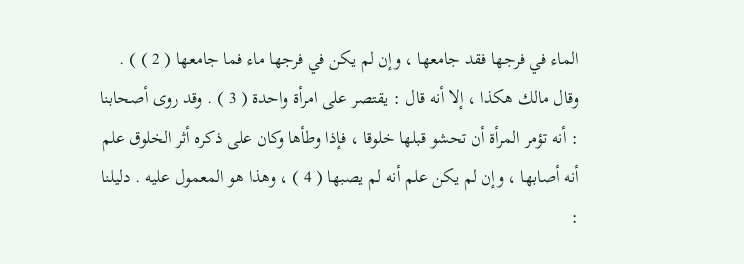الماء في فرجها فقد جامعها ، وإن لم يكن في فرجها ماء فما جامعها ( 2 ) ) . وقال مالك هكذا ، إلا أنه قال : يقتصر على امرأة واحدة ( 3 ) . وقد روى أصحابنا : أنه تؤمر المرأة أن تحشو قبلها خلوقا ، فإذا وطأها وكان على ذكره أثر الخلوق علم أنه أصابها ، وإن لم يكن علم أنه لم يصبها ( 4 ) ، وهذا هو المعمول عليه . دليلنا :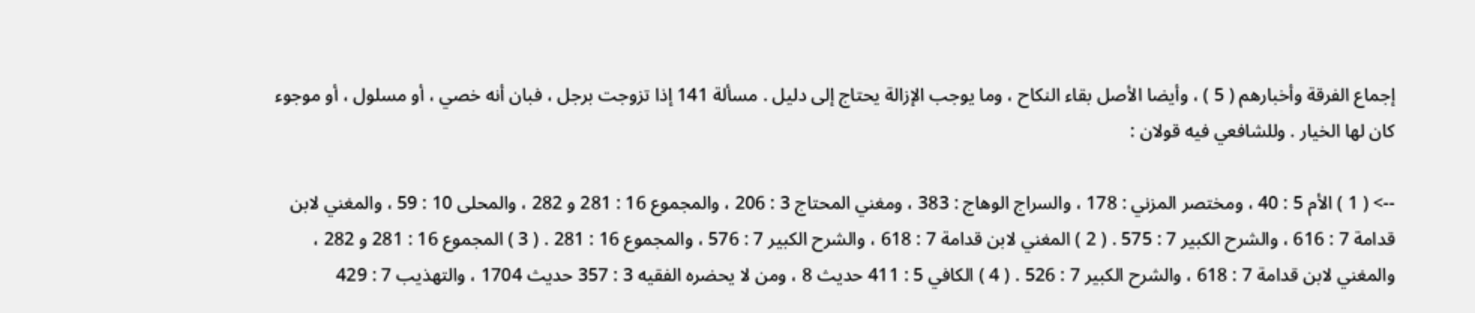إجماع الفرقة وأخبارهم ( 5 ) ، وأيضا الأصل بقاء النكاح ، وما يوجب الإزالة يحتاج إلى دليل . مسألة 141 إذا تزوجت برجل ، فبان أنه خصي ، أو مسلول ، أو موجوء كان لها الخيار . وللشافعي فيه قولان :

--> ( 1 ) الأم 5 : 40 ، ومختصر المزني : 178 ، والسراج الوهاج : 383 ، ومغني المحتاج 3 : 206 ، والمجموع 16 : 281 و 282 ، والمحلى 10 : 59 ، والمغني لابن قدامة 7 : 616 ، والشرح الكبير 7 : 575 . ( 2 ) المغني لابن قدامة 7 : 618 ، والشرح الكبير 7 : 576 ، والمجموع 16 : 281 . ( 3 ) المجموع 16 : 281 و 282 ، والمغني لابن قدامة 7 : 618 ، والشرح الكبير 7 : 526 . ( 4 ) الكافي 5 : 411 حديث 8 ، ومن لا يحضره الفقيه 3 : 357 حديث 1704 ، والتهذيب 7 : 429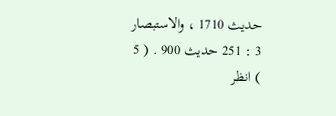حديث 1710 ، والاستبصار 3 : 251 حديث 900 . ( 5 ) انظر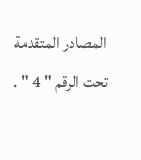المصادر المتقدمة تحت الرقم " 4 " .